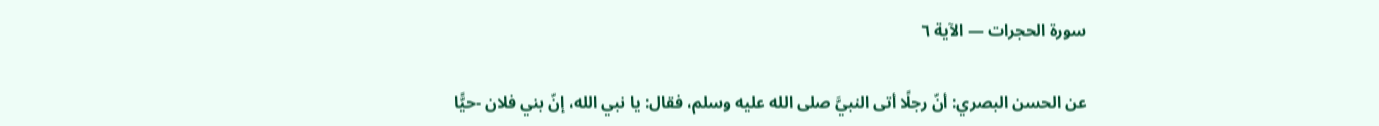سورة الحجرات — الآية ٦

عن الحسن البصري: أنّ رجلًا أتى النبيَّ صلى الله عليه وسلم، فقال: يا نبي الله، إنّ بني فلان -حيًّا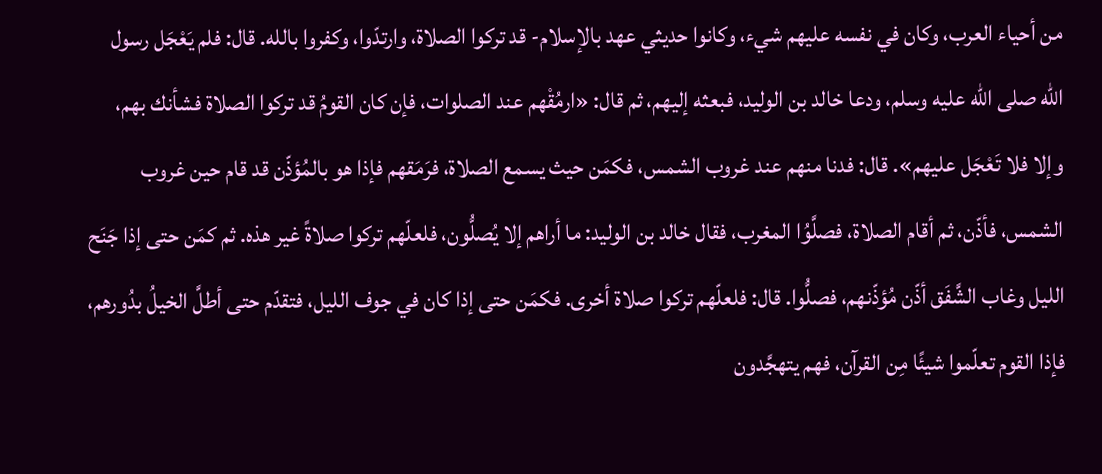من أحياء العرب، وكان في نفسه عليهم شيء، وكانوا حديثي عهد بالإسلام- قد تركوا الصلاة، وارتدّوا، وكفروا بالله. قال: فلم يَعْجَل رسول الله صلى الله عليه وسلم، ودعا خالد بن الوليد، فبعثه إليهم، ثم قال: «ارمُقْهم عند الصلوات، فإن كان القومُ قد تركوا الصلاة فشأنك بهم، وإلا فلا تَعْجَل عليهم». قال: فدنا منهم عند غروب الشمس، فكمَن حيث يسمع الصلاة، فرَمَقهم فإذا هو بالمُؤذّن قد قام حين غروب الشمس، فأذّن، ثم أقام الصلاة، فصلَّوُا المغرب، فقال خالد بن الوليد: ما أراهم إلا يُصلُّون، فلعلّهم تركوا صلاةً غير هذه. ثم كمَن حتى إذا جَنَح الليل وغاب الشَّفَق أذّن مُؤذّنهم، فصلُّوا. قال: فلعلّهم تركوا صلاة أخرى. فكمَن حتى إذا كان في جوف الليل، فتقدّم حتى أطلَّ الخيلُ بدُورهم، فإذا القوم تعلّموا شيئًا مِن القرآن، فهم يتهجَّدون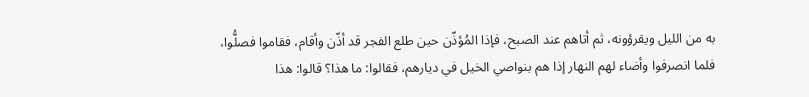به من الليل ويقرؤونه، ثم أتاهم عند الصبح، فإذا المُؤذّن حين طلع الفجر قد أذّن وأقام، فقاموا فصلُّوا، فلما انصرفوا وأضاء لهم النهار إذا هم بنواصي الخيل في ديارهم، فقالوا: ما هذا؟ قالوا: هذا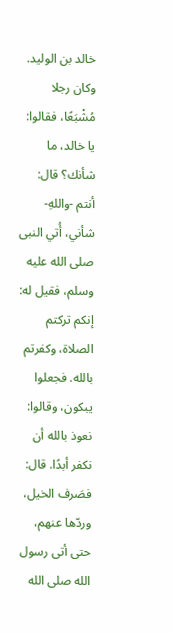خالد بن الوليد. وكان رجلا مُشْبَعًا، فقالوا: يا خالد، ما شأنك؟ قال: أنتم -واللهِ- شأني، أُتي النبى صلى الله عليه وسلم، فقيل له: إنكم تركتم الصلاة، وكفرتم بالله. فجعلوا يبكون، وقالوا: نعوذ بالله أن نكفر أبدًا. قال: فصَرف الخيل، وردّها عنهم، حتى أتى رسول الله صلى الله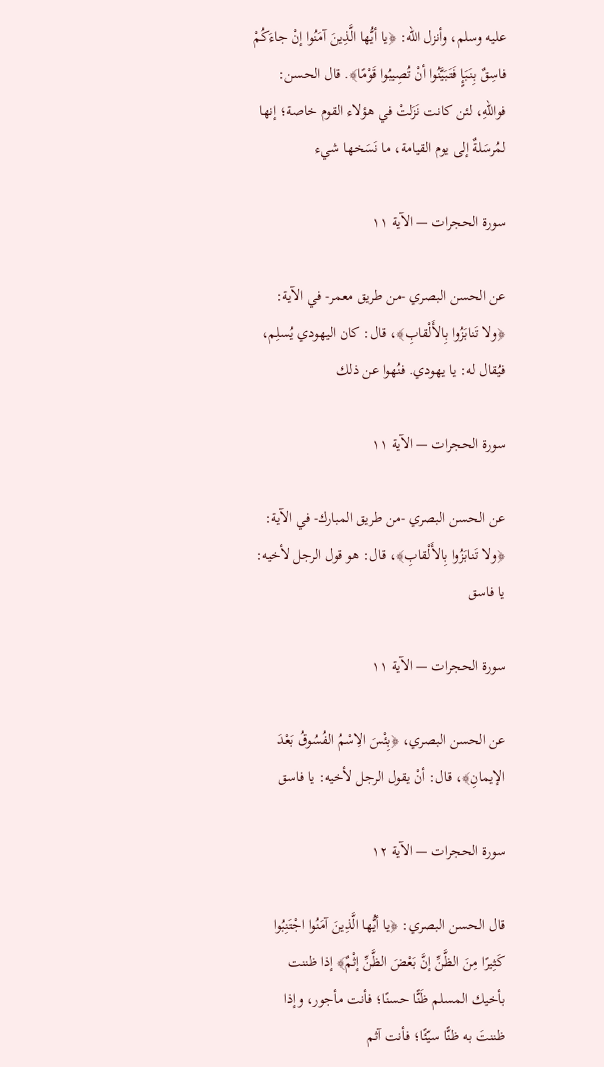عليه وسلم، وأنزل الله: ﴿يا أيُّها الَّذِينَ آمَنُوا إنْ جاءَكُمْ فاسِقٌ بِنَبَإٍ فَتَبَيَّنُوا أنْ تُصِيبُوا قَوْمًا﴾. قال الحسن: فواللهِ، لئن كانت نَزَلتْ في هؤلاء القوم خاصة؛ إنها لمُرسَلةٌ إلى يوم القيامة، ما نَسَخها شيء

سورة الحجرات — الآية ١١

عن الحسن البصري -من طريق معمر- في الآية: ﴿ولا تَنابَزُوا بِالأَلْقابِ﴾، قال: كان اليهودي يُسلِم، فيُقال له: يا يهودي. فنُهوا عن ذلك

سورة الحجرات — الآية ١١

عن الحسن البصري -من طريق المبارك- في الآية: ﴿ولا تَنابَزُوا بِالأَلْقابِ﴾، قال: هو قول الرجل لأخيه: يا فاسق

سورة الحجرات — الآية ١١

عن الحسن البصري، ﴿بِئْسَ الِاسْمُ الفُسُوقُ بَعْدَ الإيمانِ﴾، قال: أنْ يقول الرجل لأخيه: يا فاسق

سورة الحجرات — الآية ١٢

قال الحسن البصري: ﴿يا أيُّها الَّذِينَ آمَنُوا اجْتَنِبُوا كَثِيرًا مِنَ الظَّنِّ إنَّ بَعْضَ الظَّنِّ إثْمٌ﴾ إذا ظننت بأخيك المسلم ظَنًّا حسنًا؛ فأنت مأجور، وإذا ظننتَ به ظنًّا سيّئًا؛ فأنت آثم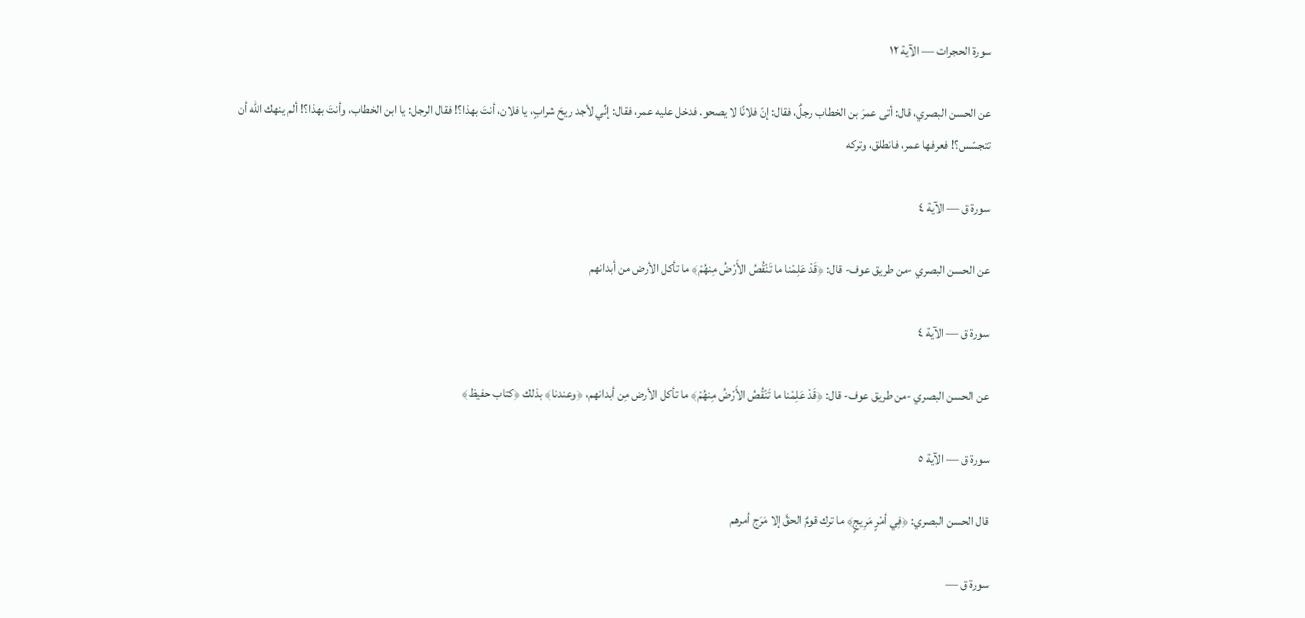سورة الحجرات — الآية ١٢

عن الحسن البصري، قال: أتى عمرَ بن الخطاب رجلٌ، فقال: إنّ فلانًا لا يصحو. فدخل عليه عمر، فقال: إنِّي لأجد ريحَ شرابٍ، يا فلان، أنتَ بهذا؟! فقال الرجل: يا ابن الخطاب، وأنتَ بهذا؟! ألم ينهك الله أن تتجسّس؟! فعرفها عمر، فانطلق، وتركه

سورة ق — الآية ٤

عن الحسن البصري -من طريق عوف- قال: ﴿قَدْ عَلِمْنا ما تَنْقُصُ الأَرْضُ مِنهُمْ﴾ ما تأكل الأرض من أبدانهم

سورة ق — الآية ٤

عن الحسن البصري -من طريق عوف- قال: ﴿قَدْ عَلِمْنا ما تَنْقُصُ الأَرْضُ مِنهُمْ﴾ ما تأكل الأرض مِن أبدانهم، ﴿وعندنا﴾ بذلك ﴿كتاب حفيظ﴾

سورة ق — الآية ٥

قال الحسن البصري: ﴿فِي أمْرٍ مَرِيجٍ﴾ ما ترك قومٌ الحقَّ إلا مَرَج أمرهم

سورة ق —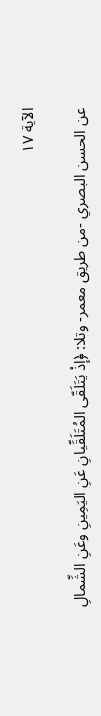الآية ١٧

عن الحسن البصري -من طريق معمر- وتلا: ﴿إذْ يَتَلَقّى المُتَلَقِّيانِ عَنِ اليَمِينِ وعَنِ الشِّمالِ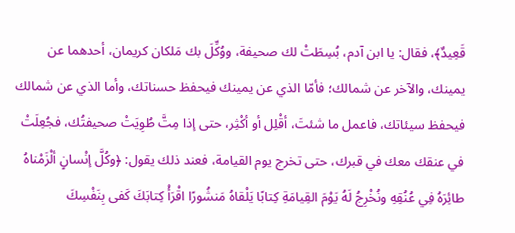قَعِيدٌ﴾، فقال: يا ابن آدم، بُسِطَتْ لك صحيفة، ووُكِّلَ بك مَلكان كريمان، أحدهما عن يمينك، والآخر عن شمالك؛ فأمّا الذي عن يمينك فيحفظ حسناتك، وأما الذي عن شمالك فيحفظ سيئاتك، فاعمل ما شئتَ، أقْلِل أو أكْثِر، حتى إذا مِتَّ طُوِيَتْ صحيفتُك، فجُعِلَتْ في عنقك معك في قبرك، حتى تخرج يوم القيامة، فعند ذلك يقول: ﴿وكُلَّ إنْسانٍ ألْزَمْناهُ طائِرَهُ فِي عُنُقِهِ ونُخْرِجُ لَهُ يَوْمَ القِيامَةِ كِتابًا يَلْقاهُ مَنشُورًا اقْرَأْ كِتابَكَ كَفى بِنَفْسِكَ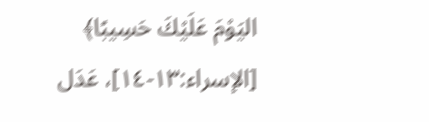اليَوْمَ عَلَيْكَ حَسِيبًا﴾ [الإسراء:١٣-١٤]، عَدَل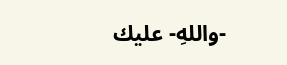-واللهِ- عليك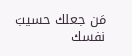مَن جعلك حسيبَ نفسك